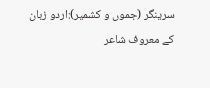سرینگر (جموں و کشمیر):اردو زبان کے معروف شاعر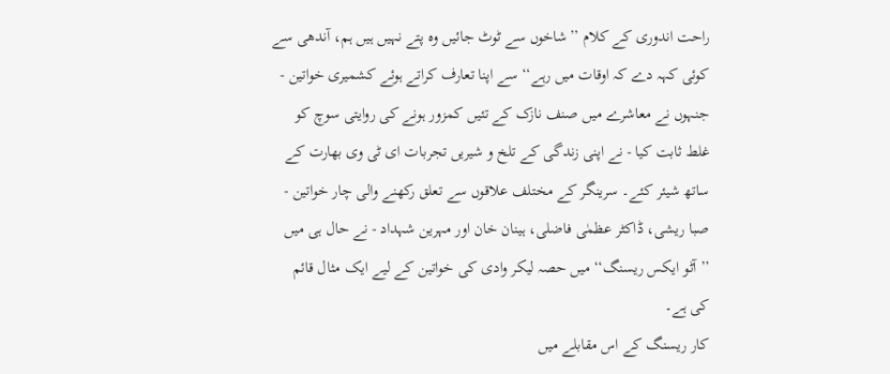راحت اندوری کے کلام ’’شاخوں سے ٹوٹ جائیں وہ پتے نہیں ہیں ہم، آندھی سے کوئی کہہ دے کہ اوقات میں رہے‘‘ سے اپنا تعارف کراتے ہوئے کشمیری خواتین - جنہوں نے معاشرے میں صنف نازک کے تئیں کمزور ہونے کی روایتی سوچ کو غلط ثابت کیا - نے اپنی زندگی کے تلخ و شیریں تجربات ای ٹی وی بھارت کے ساتھ شیئر کئے۔ سرینگر کے مختلف علاقوں سے تعلق رکھنے والی چار خواتین - صبا ریشی، ڈاکٹر عظمٰی فاضلی، ہینان خان اور مہرین شہداد - نے حال ہی میں ’’آٹو ایکس ریسنگ‘‘ میں حصہ لیکر وادی کی خواتین کے لیے ایک مثال قائم کی ہے۔
کار ریسنگ کے اس مقابلے میں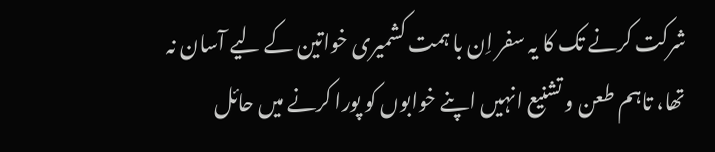شرکت کرنے تک کا یہ سفر اِن با ہمت کشمیری خواتین کے لیے آسان نہ تھا، تاہم طعن و تشنیع انہیں اپنے خوابوں کو پورا کرنے میں حائل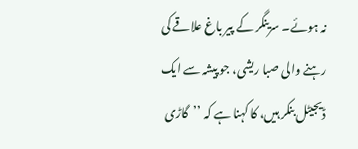نہ ہوئے۔ سرینگر کے پیر باغ علاقے کی رہنے والی صبا ریشی، جو پیشہ سے ایک ڈیجیٹل بنکر ہیں، کا کہنا ہے کہ ’’گاڑی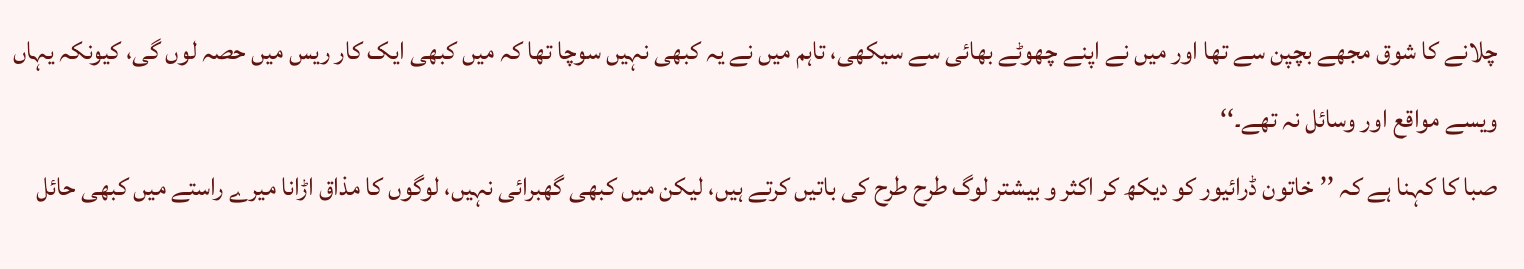چلانے کا شوق مجھے بچپن سے تھا اور میں نے اپنے چھوٹے بھائی سے سیکھی، تاہم میں نے یہ کبھی نہیں سوچا تھا کہ میں کبھی ایک کار ریس میں حصہ لوں گی، کیونکہ یہاں ویسے مواقع اور وسائل نہ تھے۔‘‘
صبا کا کہنا ہے کہ ’’خاتون ڈرائیور کو دیکھ کر اکثر و بیشتر لوگ طرح طرح کی باتیں کرتے ہیں، لیکن میں کبھی گھبرائی نہیں، لوگوں کا مذاق اڑانا میرے راستے میں کبھی حائل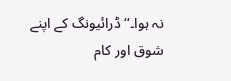نہ ہوا۔‘‘ ڈرائیونگ کے اپنے شوق اور کام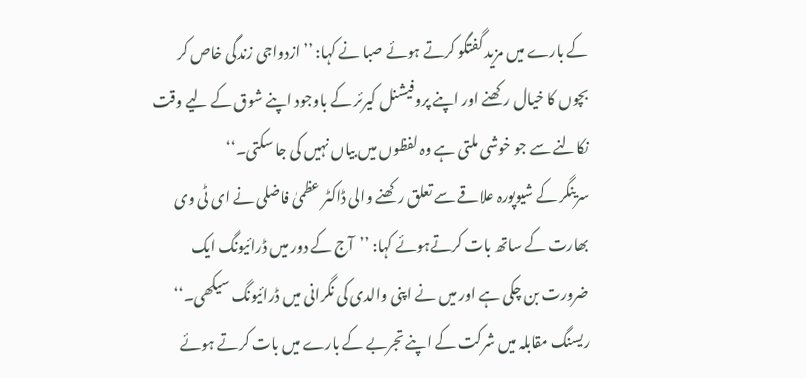کے بارے میں مزید گفتگو کرتے ہوئے صبا نے کہا: ’’ازدواجی زندگی خاص کر بچوں کا خیال رکھنے اور اپنے پروفیشنل کیرئر کے باوجود اپنے شوق کے لیے وقت نکالنے سے جو خوشی ملتی ہے وہ لفظوں میں بیاں نہیں کی جا سکتی۔‘‘
سرینگر کے شیوپورہ علاقے سے تعلق رکھنے والی ڈاکٹر عظمیٰ فاضلی نے ای ٹی وی بھارت کے ساتھ بات کرتےہوئے کہا: ’’آج کے دور میں ڈرائیونگ ایک ضرورت بن چکی ہے اور میں نے اپنی والدی کی نگرانی میں ڈرائیونگ سیکھی۔‘‘ ریسنگ مقابلہ میں شرکت کے اپنے تجربے کے بارے میں بات کرتے ہوئے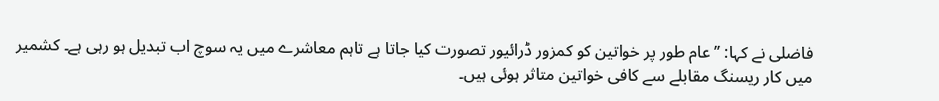فاضلی نے کہا: ’’عام طور پر خواتین کو کمزور ڈرائیور تصورت کیا جاتا ہے تاہم معاشرے میں یہ سوچ اب تبدیل ہو رہی ہے۔ کشمیر میں کار ریسنگ مقابلے سے کافی خواتین متاثر ہوئی ہیں۔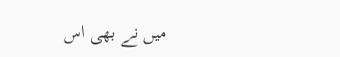میں نے بھی اس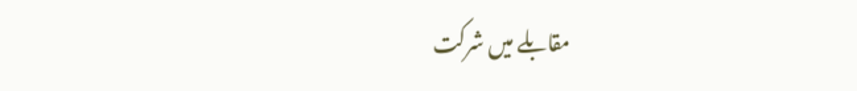مقابلے میں شرکت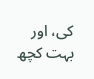کی، اور بہت کچھ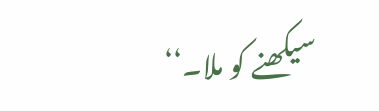سیکھنے کو ملا۔‘‘